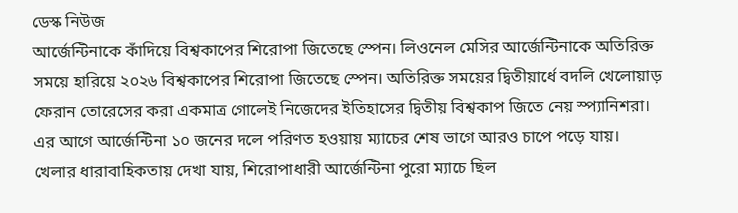ডেস্ক নিউজ
আর্জেন্টিনাকে কাঁদিয়ে বিশ্বকাপের শিরোপা জিতেছে স্পেন। লিওনেল মেসির আর্জেন্টিনাকে অতিরিক্ত সময়ে হারিয়ে ২০২৬ বিশ্বকাপের শিরোপা জিতেছে স্পেন। অতিরিক্ত সময়ের দ্বিতীয়ার্ধে বদলি খেলোয়াড় ফেরান তোরেসের করা একমাত্র গোলেই নিজেদের ইতিহাসের দ্বিতীয় বিশ্বকাপ জিতে নেয় স্প্যানিশরা। এর আগে আর্জেন্টিনা ১০ জনের দলে পরিণত হওয়ায় ম্যাচের শেষ ভাগে আরও চাপে পড়ে যায়।
খেলার ধারাবাহিকতায় দেখা যায়, শিরোপাধারী আর্জেন্টিনা পুরো ম্যাচে ছিল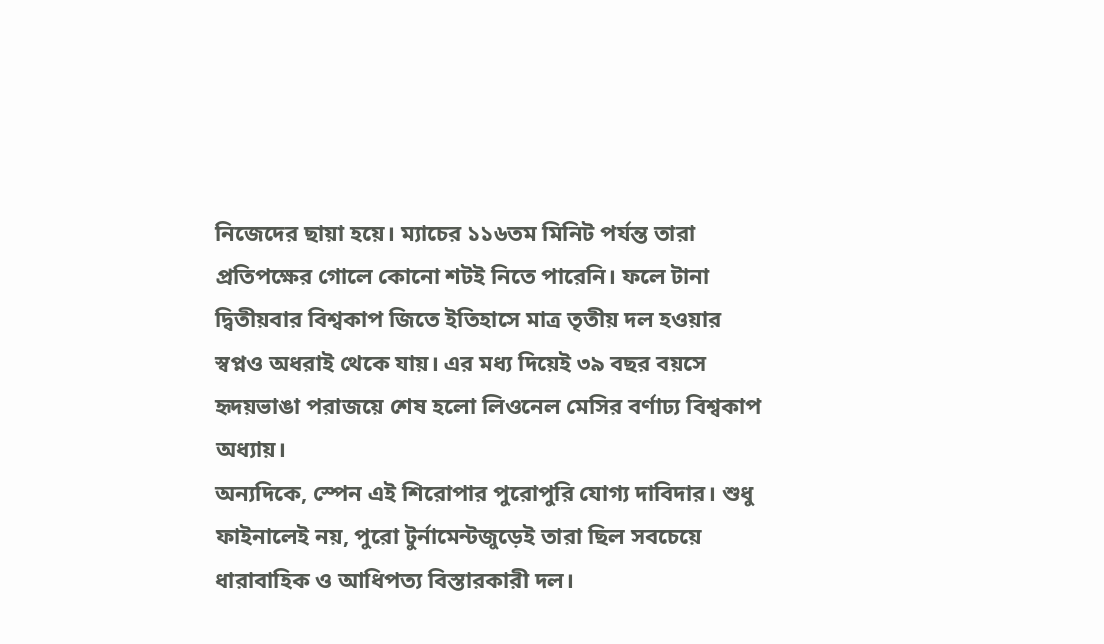নিজেদের ছায়া হয়ে। ম্যাচের ১১৬তম মিনিট পর্যন্ত তারা প্রতিপক্ষের গোলে কোনো শটই নিতে পারেনি। ফলে টানা দ্বিতীয়বার বিশ্বকাপ জিতে ইতিহাসে মাত্র তৃতীয় দল হওয়ার স্বপ্নও অধরাই থেকে যায়। এর মধ্য দিয়েই ৩৯ বছর বয়সে হৃদয়ভাঙা পরাজয়ে শেষ হলো লিওনেল মেসির বর্ণাঢ্য বিশ্বকাপ অধ্যায়।
অন্যদিকে, স্পেন এই শিরোপার পুরোপুরি যোগ্য দাবিদার। শুধু ফাইনালেই নয়, পুরো টুর্নামেন্টজুড়েই তারা ছিল সবচেয়ে ধারাবাহিক ও আধিপত্য বিস্তারকারী দল।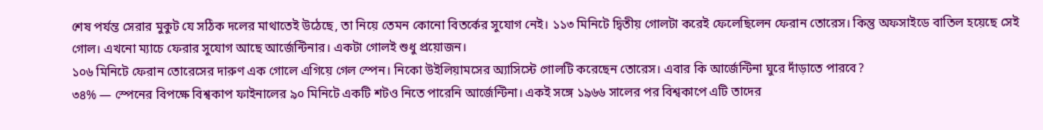শেষ পর্যন্ত সেরার মুকুট যে সঠিক দলের মাথাতেই উঠেছে, তা নিয়ে তেমন কোনো বিতর্কের সুযোগ নেই। ১১৩ মিনিটে দ্বিতীয় গোলটা করেই ফেলেছিলেন ফেরান তোরেস। কিন্তু অফসাইডে বাতিল হয়েছে সেই গোল। এখনো ম্যাচে ফেরার সুযোগ আছে আর্জেন্টিনার। একটা গোলই শুধু প্রয়োজন।
১০৬ মিনিটে ফেরান তোরেসের দারুণ এক গোলে এগিয়ে গেল স্পেন। নিকো উইলিয়ামসের অ্যাসিস্টে গোলটি করেছেন তোরেস। এবার কি আর্জেন্টিনা ঘুরে দাঁড়াতে পারবে?
৩৪% — স্পেনের বিপক্ষে বিশ্বকাপ ফাইনালের ৯০ মিনিটে একটি শটও নিতে পারেনি আর্জেন্টিনা। একই সঙ্গে ১৯৬৬ সালের পর বিশ্বকাপে এটি তাদের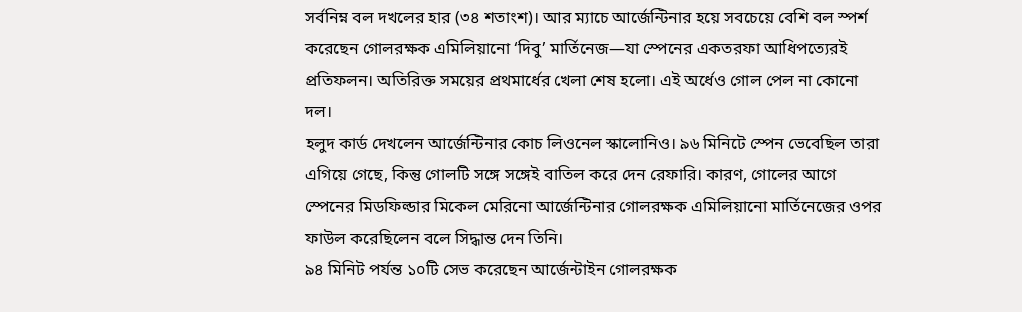সর্বনিম্ন বল দখলের হার (৩৪ শতাংশ)। আর ম্যাচে আর্জেন্টিনার হয়ে সবচেয়ে বেশি বল স্পর্শ করেছেন গোলরক্ষক এমিলিয়ানো ‘দিবু’ মার্তিনেজ—যা স্পেনের একতরফা আধিপত্যেরই প্রতিফলন। অতিরিক্ত সময়ের প্রথমার্ধের খেলা শেষ হলো। এই অর্ধেও গোল পেল না কোনো দল।
হলুদ কার্ড দেখলেন আর্জেন্টিনার কোচ লিওনেল স্কালোনিও। ৯৬ মিনিটে স্পেন ভেবেছিল তারা এগিয়ে গেছে, কিন্তু গোলটি সঙ্গে সঙ্গেই বাতিল করে দেন রেফারি। কারণ, গোলের আগে স্পেনের মিডফিল্ডার মিকেল মেরিনো আর্জেন্টিনার গোলরক্ষক এমিলিয়ানো মার্তিনেজের ওপর ফাউল করেছিলেন বলে সিদ্ধান্ত দেন তিনি।
৯৪ মিনিট পর্যন্ত ১০টি সেভ করেছেন আর্জেন্টাইন গোলরক্ষক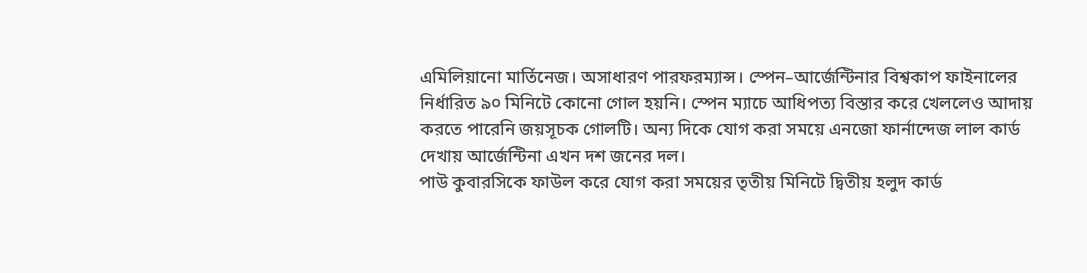এমিলিয়ানো মার্তিনেজ। অসাধারণ পারফরম্যান্স। স্পেন–আর্জেন্টিনার বিশ্বকাপ ফাইনালের নির্ধারিত ৯০ মিনিটে কোনো গোল হয়নি। স্পেন ম্যাচে আধিপত্য বিস্তার করে খেললেও আদায় করতে পারেনি জয়সূচক গোলটি। অন্য দিকে যোগ করা সময়ে এনজো ফার্নান্দেজ লাল কার্ড দেখায় আর্জেন্টিনা এখন দশ জনের দল।
পাউ কুবারসিকে ফাউল করে যোগ করা সময়ের তৃতীয় মিনিটে দ্বিতীয় হলুদ কার্ড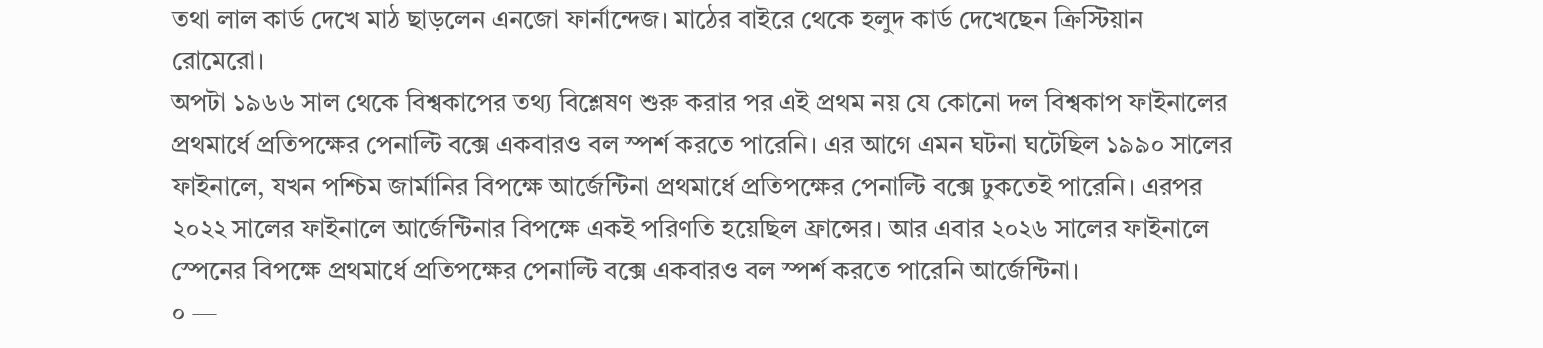তথা লাল কার্ড দেখে মাঠ ছাড়লেন এনজো ফার্নান্দেজ। মাঠের বাইরে থেকে হলুদ কার্ড দেখেছেন ক্রিস্টিয়ান রোমেরো।
অপটা ১৯৬৬ সাল থেকে বিশ্বকাপের তথ্য বিশ্লেষণ শুরু করার পর এই প্রথম নয় যে কোনো দল বিশ্বকাপ ফাইনালের প্রথমার্ধে প্রতিপক্ষের পেনাল্টি বক্সে একবারও বল স্পর্শ করতে পারেনি। এর আগে এমন ঘটনা ঘটেছিল ১৯৯০ সালের ফাইনালে, যখন পশ্চিম জার্মানির বিপক্ষে আর্জেন্টিনা প্রথমার্ধে প্রতিপক্ষের পেনাল্টি বক্সে ঢুকতেই পারেনি। এরপর ২০২২ সালের ফাইনালে আর্জেন্টিনার বিপক্ষে একই পরিণতি হয়েছিল ফ্রান্সের। আর এবার ২০২৬ সালের ফাইনালে স্পেনের বিপক্ষে প্রথমার্ধে প্রতিপক্ষের পেনাল্টি বক্সে একবারও বল স্পর্শ করতে পারেনি আর্জেন্টিনা।
০ —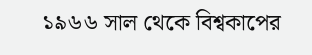১৯৬৬ সাল থেকে বিশ্বকাপের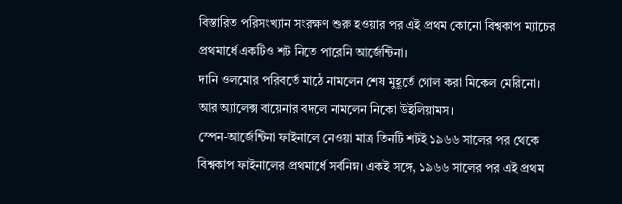বিস্তারিত পরিসংখ্যান সংরক্ষণ শুরু হওয়ার পর এই প্রথম কোনো বিশ্বকাপ ম্যাচের প্রথমার্ধে একটিও শট নিতে পারেনি আর্জেন্টিনা।
দানি ওলমোর পরিবর্তে মাঠে নামলেন শেষ মুহূর্তে গোল করা মিকেল মেরিনো। আর অ্যালেক্স বায়েনার বদলে নামলেন নিকো উইলিয়ামস।
স্পেন-আর্জেন্টিনা ফাইনালে নেওয়া মাত্র তিনটি শটই ১৯৬৬ সালের পর থেকে বিশ্বকাপ ফাইনালের প্রথমার্ধে সর্বনিম্ন। একই সঙ্গে, ১৯৬৬ সালের পর এই প্রথম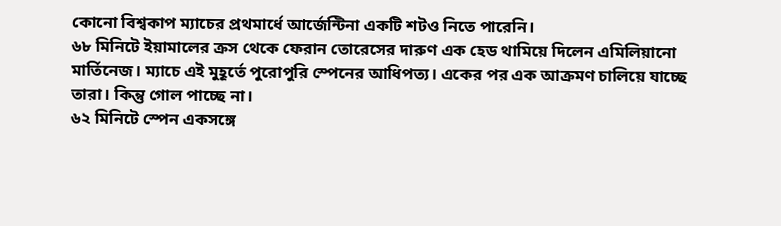কোনো বিশ্বকাপ ম্যাচের প্রথমার্ধে আর্জেন্টিনা একটি শটও নিতে পারেনি।
৬৮ মিনিটে ইয়ামালের ক্রস থেকে ফেরান তোরেসের দারুণ এক হেড থামিয়ে দিলেন এমিলিয়ানো মার্তিনেজ। ম্যাচে এই মুহূর্তে পুরোপুরি স্পেনের আধিপত্য। একের পর এক আক্রমণ চালিয়ে যাচ্ছে তারা। কিন্তু গোল পাচ্ছে না।
৬২ মিনিটে স্পেন একসঙ্গে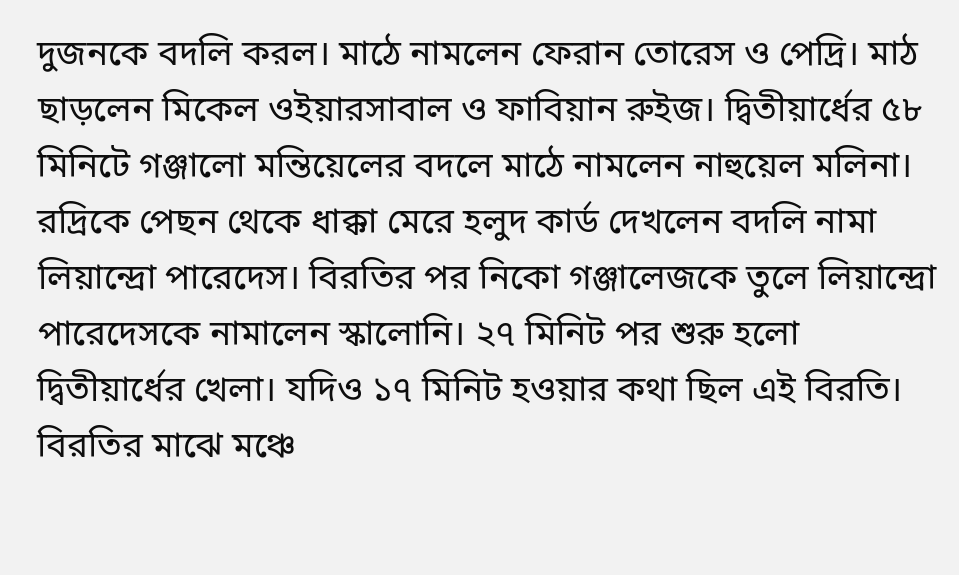দুজনকে বদলি করল। মাঠে নামলেন ফেরান তোরেস ও পেদ্রি। মাঠ ছাড়লেন মিকেল ওইয়ারসাবাল ও ফাবিয়ান রুইজ। দ্বিতীয়ার্ধের ৫৮ মিনিটে গঞ্জালো মন্তিয়েলের বদলে মাঠে নামলেন নাহুয়েল মলিনা।
রদ্রিকে পেছন থেকে ধাক্কা মেরে হলুদ কার্ড দেখলেন বদলি নামা লিয়ান্দ্রো পারেদেস। বিরতির পর নিকো গঞ্জালেজকে তুলে লিয়ান্দ্রো পারেদেসকে নামালেন স্কালোনি। ২৭ মিনিট পর শুরু হলো দ্বিতীয়ার্ধের খেলা। যদিও ১৭ মিনিট হওয়ার কথা ছিল এই বিরতি। বিরতির মাঝে মঞ্চে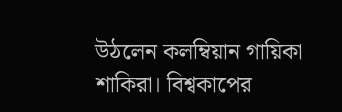উঠলেন কলম্বিয়ান গায়িকা শাকিরা। বিশ্বকাপের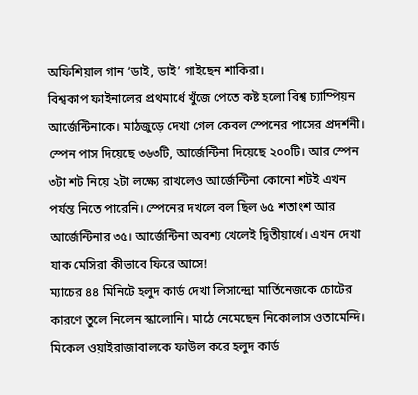অফিশিয়াল গান ‘ডাই, ডাই’ গাইছেন শাকিরা।
বিশ্বকাপ ফাইনালের প্রথমার্ধে খুঁজে পেতে কষ্ট হলো বিশ্ব চ্যাম্পিয়ন আর্জেন্টিনাকে। মাঠজুড়ে দেখা গেল কেবল স্পেনের পাসের প্রদর্শনী। স্পেন পাস দিয়েছে ৩৬৩টি, আর্জেন্টিনা দিয়েছে ২০০টি। আর স্পেন ৩টা শট নিয়ে ২টা লক্ষ্যে রাখলেও আর্জেন্টিনা কোনো শটই এখন পর্যন্ত নিতে পারেনি। স্পেনের দখলে বল ছিল ৬৫ শতাংশ আর আর্জেন্টিনার ৩৫। আর্জেন্টিনা অবশ্য খেলেই দ্বিতীয়ার্ধে। এখন দেখা যাক মেসিরা কীভাবে ফিরে আসে!
ম্যাচের ৪৪ মিনিটে হলুদ কার্ড দেখা লিসান্দ্রো মার্তিনেজকে চোটের কারণে তুলে নিলেন স্কালোনি। মাঠে নেমেছেন নিকোলাস ওতামেন্দি। মিকেল ওয়াইরাজাবালকে ফাউল করে হলুদ কার্ড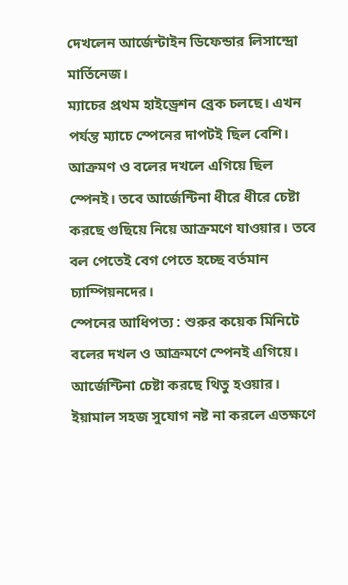দেখলেন আর্জেন্টাইন ডিফেন্ডার লিসান্দ্রো মার্তিনেজ।
ম্যাচের প্রথম হাইড্রেশন ব্রেক চলছে। এখন পর্যন্ত ম্যাচে স্পেনের দাপটই ছিল বেশি। আক্রমণ ও বলের দখলে এগিয়ে ছিল স্পেনই। তবে আর্জেন্টিনা ধীরে ধীরে চেষ্টা করছে গুছিয়ে নিয়ে আক্রমণে যাওয়ার। তবে বল পেতেই বেগ পেতে হচ্ছে বর্তমান চ্যাম্পিয়নদের।
স্পেনের আধিপত্য : শুরুর কয়েক মিনিটে বলের দখল ও আক্রমণে স্পেনই এগিয়ে। আর্জেন্টিনা চেষ্টা করছে থিতু হওয়ার। ইয়ামাল সহজ সুযোগ নষ্ট না করলে এতক্ষণে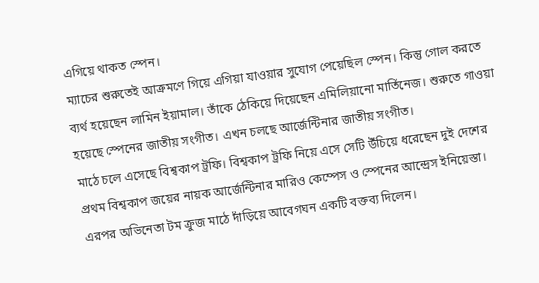এগিয়ে থাকত স্পেন।
ম্যাচের শুরুতেই আক্রমণে গিয়ে এগিয়া যাওয়ার সুযোগ পেয়েছিল স্পেন। কিন্তু গোল করতে ব্যর্থ হয়েছেন লামিন ইয়ামাল। তাঁকে ঠেকিয়ে দিয়েছেন এমিলিয়ানো মার্তিনেজ। শুরুতে গাওয়া হয়েছে স্পেনের জাতীয় সংগীত। এখন চলছে আর্জেন্টিনার জাতীয় সংগীত।
মাঠে চলে এসেছে বিশ্বকাপ ট্রফি। বিশ্বকাপ ট্রফি নিয়ে এসে সেটি উঁচিয়ে ধরেছেন দুই দেশের প্রথম বিশ্বকাপ জয়ের নায়ক আর্জেন্টিনার মারিও কেম্পেস ও স্পেনের আন্দ্রেস ইনিয়েস্তা। এরপর অভিনেতা টম ক্রুজ মাঠে দাঁড়িয়ে আবেগঘন একটি বক্তব্য দিলেন।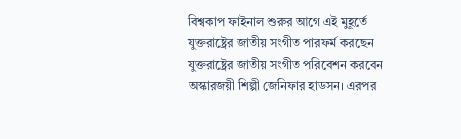বিশ্বকাপ ফাইনাল শুরুর আগে এই মুহূর্তে যুক্তরাষ্ট্রের জাতীয় সংগীত পারফর্ম করছেন যুক্তরাষ্ট্রের জাতীয় সংগীত পরিবেশন করবেন অস্কারজয়ী শিল্পী জেনিফার হাডসন। এরপর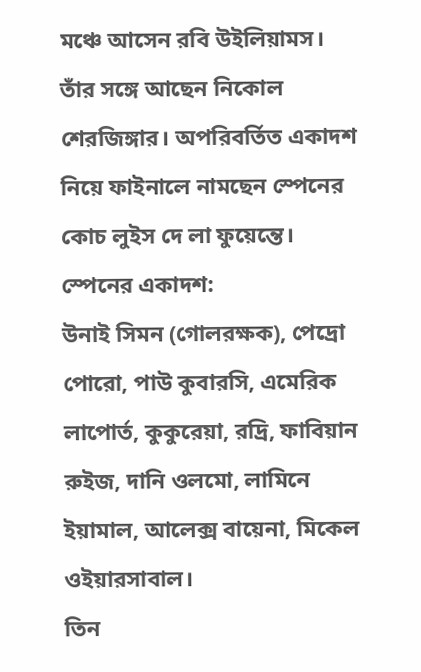মঞ্চে আসেন রবি উইলিয়ামস। তাঁর সঙ্গে আছেন নিকোল শেরজিঙ্গার। অপরিবর্তিত একাদশ নিয়ে ফাইনালে নামছেন স্পেনের কোচ লুইস দে লা ফুয়েন্তে।
স্পেনের একাদশ:
উনাই সিমন (গোলরক্ষক), পেদ্রো পোরো, পাউ কুবারসি, এমেরিক লাপোর্ত, কুকুরেয়া, রদ্রি, ফাবিয়ান রুইজ, দানি ওলমো, লামিনে ইয়ামাল, আলেক্স বায়েনা, মিকেল ওইয়ারসাবাল।
তিন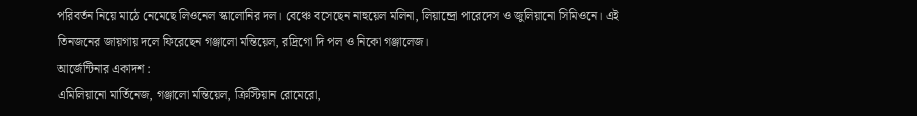পরিবর্তন নিয়ে মাঠে নেমেছে লিওনেল স্কালোনির দল। বেঞ্চে বসেছেন নাহুয়েল মলিনা, লিয়ান্দ্রো পারেদেস ও জুলিয়ানো সিমিওনে। এই তিনজনের জায়গায় দলে ফিরেছেন গঞ্জালো মন্তিয়েল, রদ্রিগো দি পল ও নিকো গঞ্জালেজ।
আর্জেন্টিনার একাদশ :
এমিলিয়ানো মার্তিনেজ, গঞ্জালো মন্তিয়েল, ক্রিস্টিয়ান রোমেরো,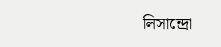লিসান্দ্রো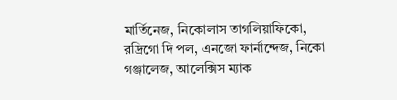মার্তিনেজ, নিকোলাস তাগলিয়াফিকো, রদ্রিগো দি পল, এনজো ফার্নান্দেজ, নিকো গঞ্জালেজ, আলেক্সিস ম্যাক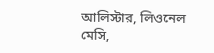আলিস্টার, লিওনেল মেসি,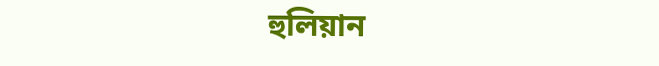হুলিয়ান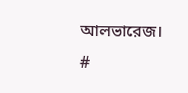আলভারেজ।
#